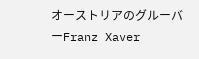オーストリアのグルーバーFranz Xaver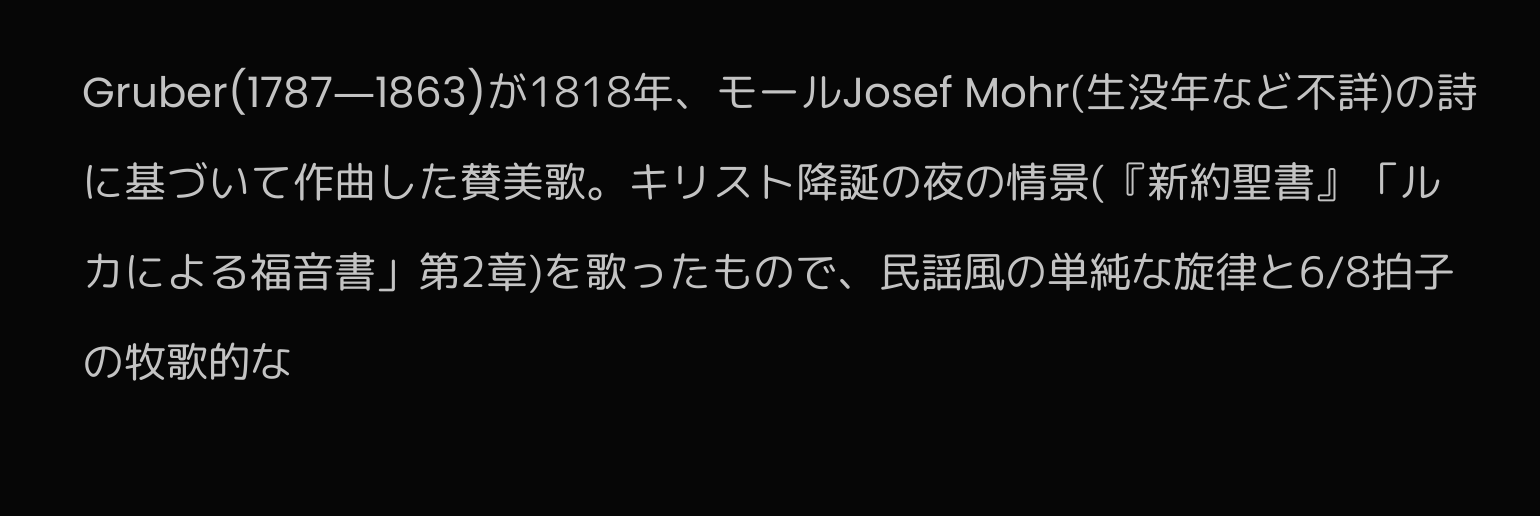Gruber(1787―1863)が1818年、モールJosef Mohr(生没年など不詳)の詩に基づいて作曲した賛美歌。キリスト降誕の夜の情景(『新約聖書』「ルカによる福音書」第2章)を歌ったもので、民謡風の単純な旋律と6/8拍子の牧歌的な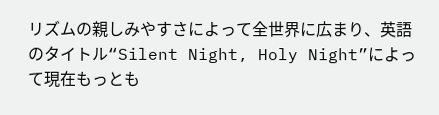リズムの親しみやすさによって全世界に広まり、英語のタイトル“Silent Night, Holy Night”によって現在もっとも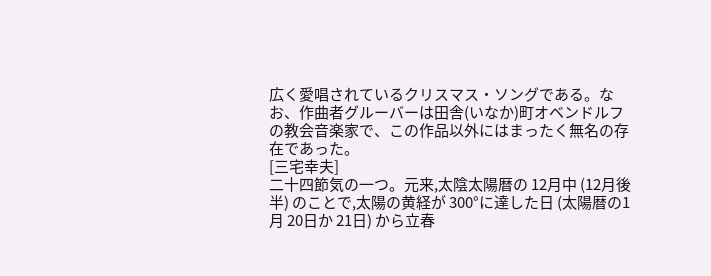広く愛唱されているクリスマス・ソングである。なお、作曲者グルーバーは田舎(いなか)町オベンドルフの教会音楽家で、この作品以外にはまったく無名の存在であった。
[三宅幸夫]
二十四節気の一つ。元来,太陰太陽暦の 12月中 (12月後半) のことで,太陽の黄経が 300°に達した日 (太陽暦の1月 20日か 21日) から立春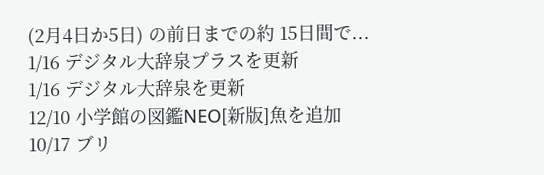(2月4日か5日) の前日までの約 15日間で...
1/16 デジタル大辞泉プラスを更新
1/16 デジタル大辞泉を更新
12/10 小学館の図鑑NEO[新版]魚を追加
10/17 ブリ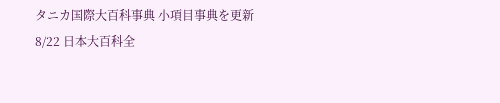タニカ国際大百科事典 小項目事典を更新
8/22 日本大百科全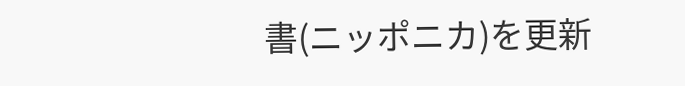書(ニッポニカ)を更新